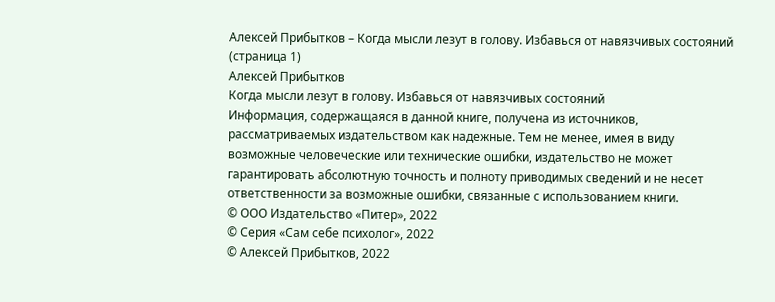Алексей Прибытков – Когда мысли лезут в голову. Избавься от навязчивых состояний (страница 1)
Алексей Прибытков
Когда мысли лезут в голову. Избавься от навязчивых состояний
Информация, содержащаяся в данной книге, получена из источников, рассматриваемых издательством как надежные. Тем не менее, имея в виду возможные человеческие или технические ошибки, издательство не может гарантировать абсолютную точность и полноту приводимых сведений и не несет ответственности за возможные ошибки, связанные с использованием книги.
© ООО Издательство «Питер», 2022
© Серия «Сам себе психолог», 2022
© Алексей Прибытков, 2022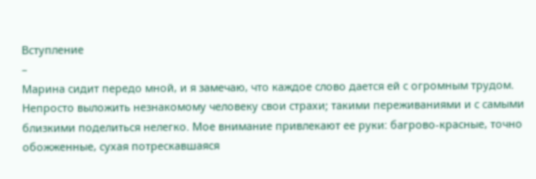Вступление
–
Марина сидит передо мной, и я замечаю, что каждое слово дается ей с огромным трудом. Непросто выложить незнакомому человеку свои страхи; такими переживаниями и с самыми близкими поделиться нелегко. Мое внимание привлекают ее руки: багрово-красные, точно обожженные, сухая потрескавшаяся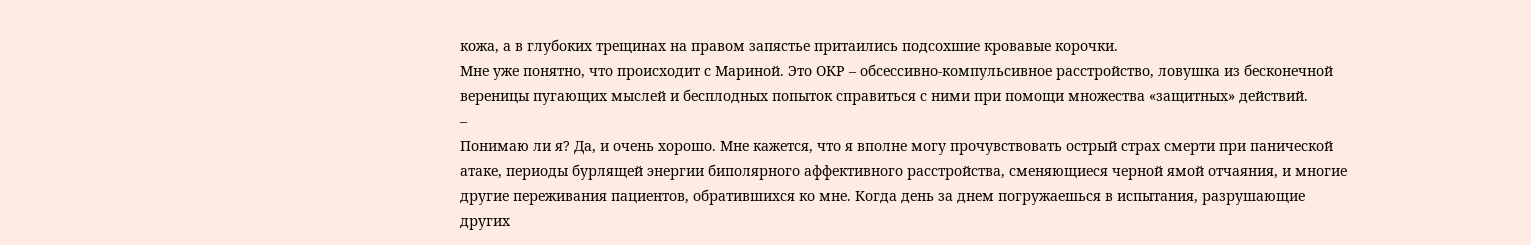кожа, а в глубоких трещинах на правом запястье притаились подсохшие кровавые корочки.
Мне уже понятно, что происходит с Мариной. Это ОКР – обсессивно-компульсивное расстройство, ловушка из бесконечной вереницы пугающих мыслей и бесплодных попыток справиться с ними при помощи множества «защитных» действий.
–
Понимаю ли я? Да, и очень хорошо. Мне кажется, что я вполне могу прочувствовать острый страх смерти при панической атаке, периоды бурлящей энергии биполярного аффективного расстройства, сменяющиеся черной ямой отчаяния, и многие другие переживания пациентов, обратившихся ко мне. Когда день за днем погружаешься в испытания, разрушающие других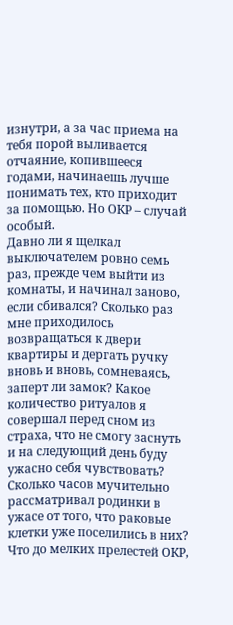изнутри, а за час приема на тебя порой выливается отчаяние, копившееся годами, начинаешь лучше понимать тех, кто приходит за помощью. Но ОКР – случай особый.
Давно ли я щелкал выключателем ровно семь раз, прежде чем выйти из комнаты, и начинал заново, если сбивался? Сколько раз мне приходилось возвращаться к двери квартиры и дергать ручку вновь и вновь, сомневаясь, заперт ли замок? Какое количество ритуалов я совершал перед сном из страха, что не смогу заснуть и на следующий день буду ужасно себя чувствовать? Сколько часов мучительно рассматривал родинки в ужасе от того, что раковые клетки уже поселились в них? Что до мелких прелестей ОКР,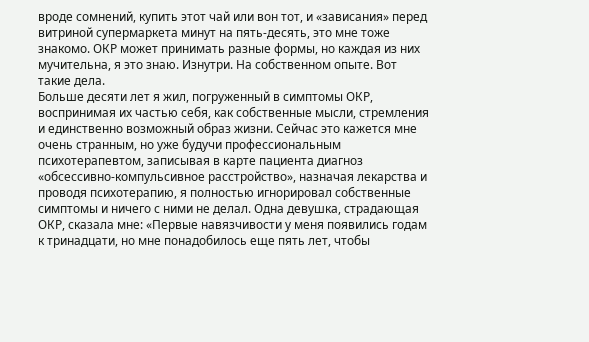вроде сомнений, купить этот чай или вон тот, и «зависания» перед витриной супермаркета минут на пять-десять, это мне тоже знакомо. ОКР может принимать разные формы, но каждая из них мучительна, я это знаю. Изнутри. На собственном опыте. Вот такие дела.
Больше десяти лет я жил, погруженный в симптомы ОКР, воспринимая их частью себя, как собственные мысли, стремления и единственно возможный образ жизни. Сейчас это кажется мне очень странным, но уже будучи профессиональным психотерапевтом, записывая в карте пациента диагноз «обсессивно-компульсивное расстройство», назначая лекарства и проводя психотерапию, я полностью игнорировал собственные симптомы и ничего с ними не делал. Одна девушка, страдающая ОКР, сказала мне: «Первые навязчивости у меня появились годам к тринадцати, но мне понадобилось еще пять лет, чтобы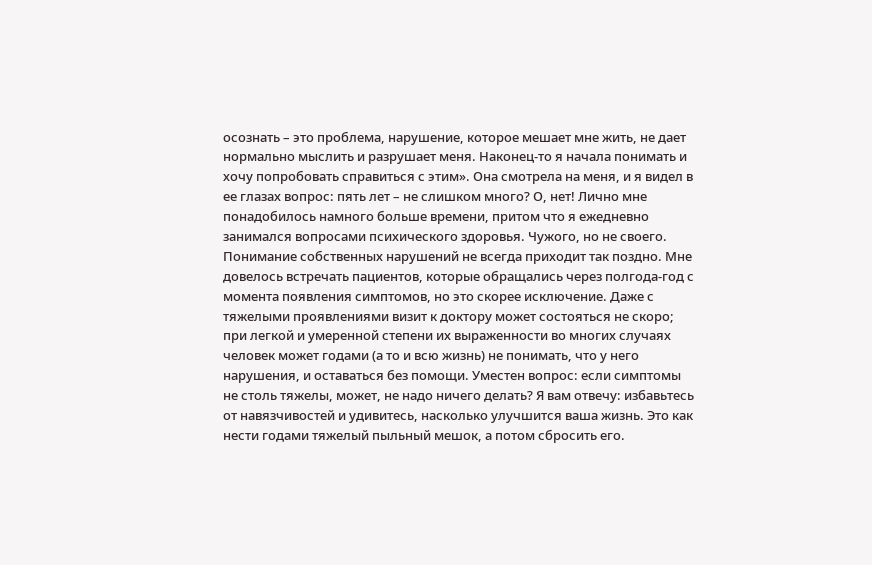осознать – это проблема, нарушение, которое мешает мне жить, не дает нормально мыслить и разрушает меня. Наконец-то я начала понимать и хочу попробовать справиться с этим». Она смотрела на меня, и я видел в ее глазах вопрос: пять лет – не слишком много? О, нет! Лично мне понадобилось намного больше времени, притом что я ежедневно занимался вопросами психического здоровья. Чужого, но не своего.
Понимание собственных нарушений не всегда приходит так поздно. Мне довелось встречать пациентов, которые обращались через полгода-год с момента появления симптомов, но это скорее исключение. Даже с тяжелыми проявлениями визит к доктору может состояться не скоро; при легкой и умеренной степени их выраженности во многих случаях человек может годами (а то и всю жизнь) не понимать, что у него нарушения, и оставаться без помощи. Уместен вопрос: если симптомы не столь тяжелы, может, не надо ничего делать? Я вам отвечу: избавьтесь от навязчивостей и удивитесь, насколько улучшится ваша жизнь. Это как нести годами тяжелый пыльный мешок, а потом сбросить его.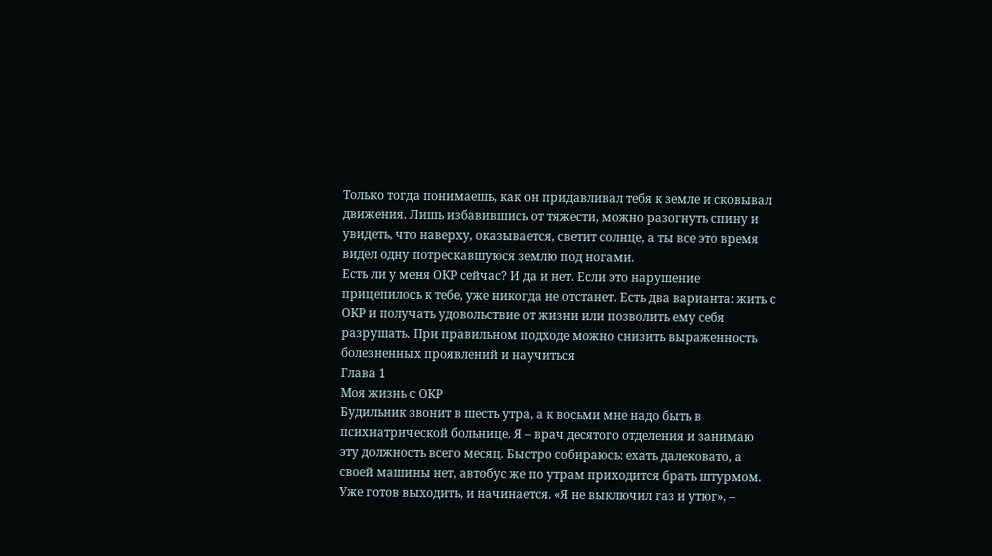Только тогда понимаешь, как он придавливал тебя к земле и сковывал движения. Лишь избавившись от тяжести, можно разогнуть спину и увидеть, что наверху, оказывается, светит солнце, а ты все это время видел одну потрескавшуюся землю под ногами.
Есть ли у меня ОКР сейчас? И да и нет. Если это нарушение прицепилось к тебе, уже никогда не отстанет. Есть два варианта: жить с ОКР и получать удовольствие от жизни или позволить ему себя разрушать. При правильном подходе можно снизить выраженность болезненных проявлений и научиться
Глава 1
Моя жизнь с ОКР
Будильник звонит в шесть утра, а к восьми мне надо быть в психиатрической больнице. Я – врач десятого отделения и занимаю эту должность всего месяц. Быстро собираюсь: ехать далековато, а своей машины нет, автобус же по утрам приходится брать штурмом. Уже готов выходить, и начинается. «Я не выключил газ и утюг», –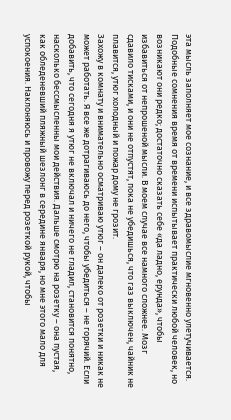эта мысль заполняет мое сознание, и все здравомыслие мгновенно улетучивается. Подобные сомнения время от времени испытывает практически любой человек, но возникают они редко; достаточно сказать себе «да ладно, ерунда», чтобы избавиться от непрошеной мысли. В моем случае все намного сложнее. Мозг сдавило тисками, и они не отпустят, пока не убедишься, что газ выключен, чайник не плавится, утюг холодный и пожар дому не грозит.
Захожу в комнату и внимательно осматриваю утюг – он далеко от розетки и никак не может работать. Я все же дотрагиваюсь до него, чтобы убедиться – не горячий. Если добавить, что сегодня я утюг не включал и ничего не гладил, становится понятно, насколько бессмысленны мои действия. Дальше смотрю на розетку – она пустая, как обледеневший пляжный шезлонг в середине января, но мне этого мало для успокоения. Наклоняюсь и провожу перед розеткой рукой, чтобы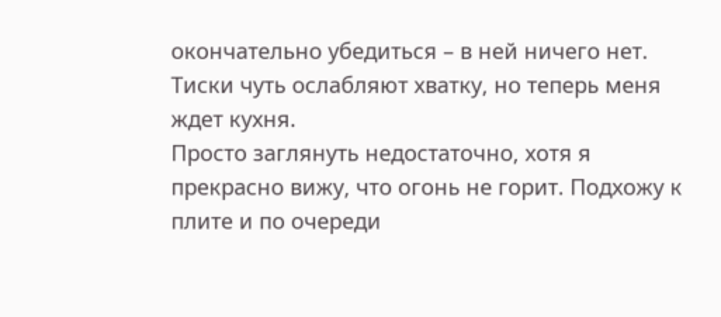окончательно убедиться – в ней ничего нет. Тиски чуть ослабляют хватку, но теперь меня ждет кухня.
Просто заглянуть недостаточно, хотя я прекрасно вижу, что огонь не горит. Подхожу к плите и по очереди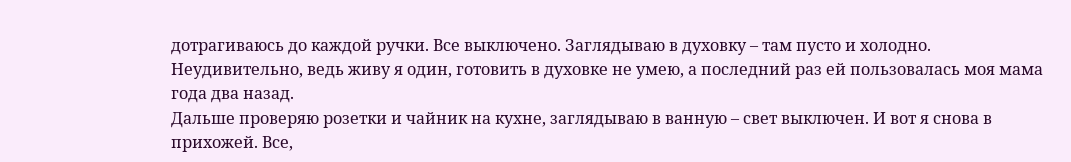дотрагиваюсь до каждой ручки. Все выключено. Заглядываю в духовку – там пусто и холодно. Неудивительно, ведь живу я один, готовить в духовке не умею, а последний раз ей пользовалась моя мама года два назад.
Дальше проверяю розетки и чайник на кухне, заглядываю в ванную – свет выключен. И вот я снова в прихожей. Все,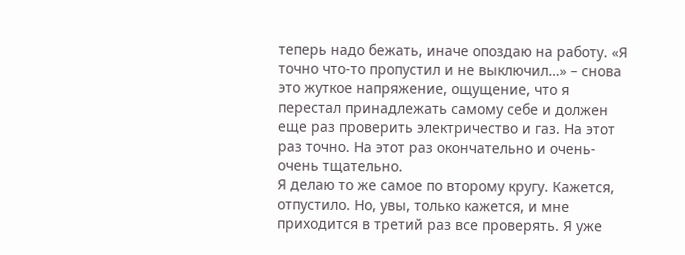теперь надо бежать, иначе опоздаю на работу. «Я точно что-то пропустил и не выключил…» – снова это жуткое напряжение, ощущение, что я перестал принадлежать самому себе и должен еще раз проверить электричество и газ. На этот раз точно. На этот раз окончательно и очень-очень тщательно.
Я делаю то же самое по второму кругу. Кажется, отпустило. Но, увы, только кажется, и мне приходится в третий раз все проверять. Я уже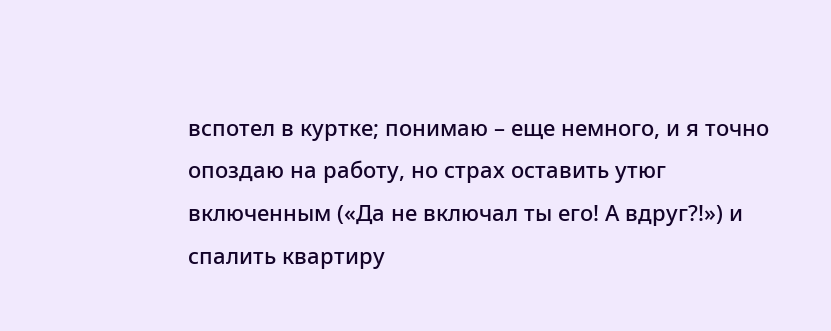вспотел в куртке; понимаю – еще немного, и я точно опоздаю на работу, но страх оставить утюг включенным («Да не включал ты его! А вдруг?!») и спалить квартиру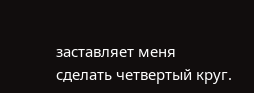заставляет меня сделать четвертый круг.